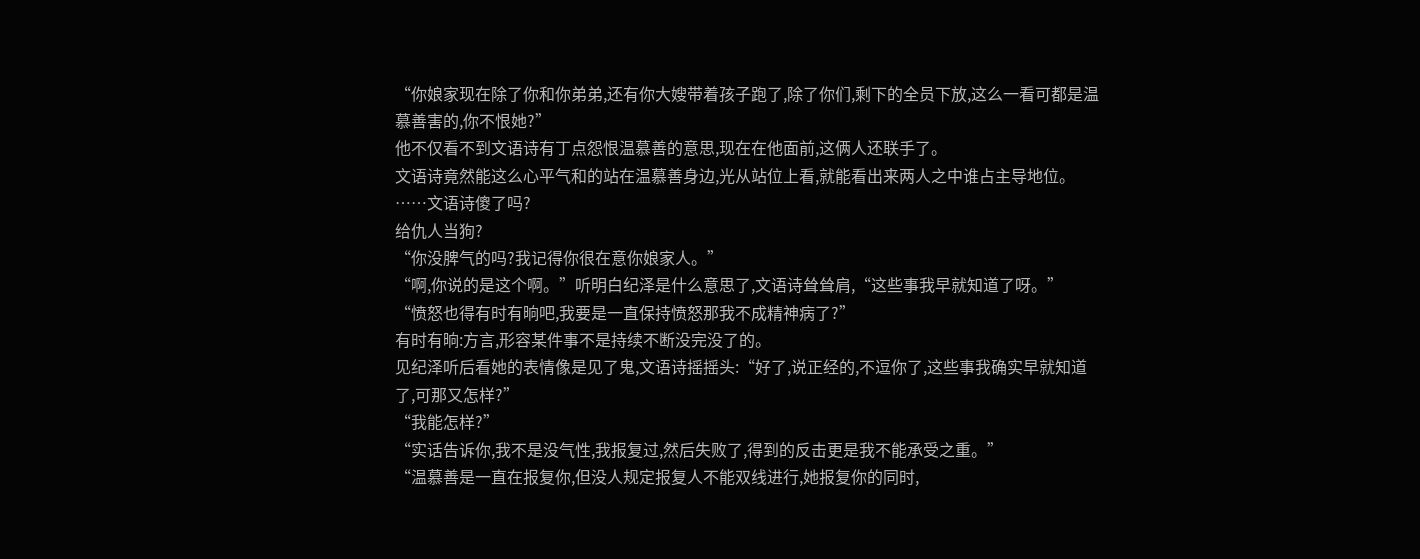“你娘家现在除了你和你弟弟,还有你大嫂带着孩子跑了,除了你们,剩下的全员下放,这么一看可都是温慕善害的,你不恨她?”
他不仅看不到文语诗有丁点怨恨温慕善的意思,现在在他面前,这俩人还联手了。
文语诗竟然能这么心平气和的站在温慕善身边,光从站位上看,就能看出来两人之中谁占主导地位。
……文语诗傻了吗?
给仇人当狗?
“你没脾气的吗?我记得你很在意你娘家人。”
“啊,你说的是这个啊。”听明白纪泽是什么意思了,文语诗耸耸肩,“这些事我早就知道了呀。”
“愤怒也得有时有晌吧,我要是一直保持愤怒那我不成精神病了?”
有时有晌:方言,形容某件事不是持续不断没完没了的。
见纪泽听后看她的表情像是见了鬼,文语诗摇摇头:“好了,说正经的,不逗你了,这些事我确实早就知道了,可那又怎样?”
“我能怎样?”
“实话告诉你,我不是没气性,我报复过,然后失败了,得到的反击更是我不能承受之重。”
“温慕善是一直在报复你,但没人规定报复人不能双线进行,她报复你的同时,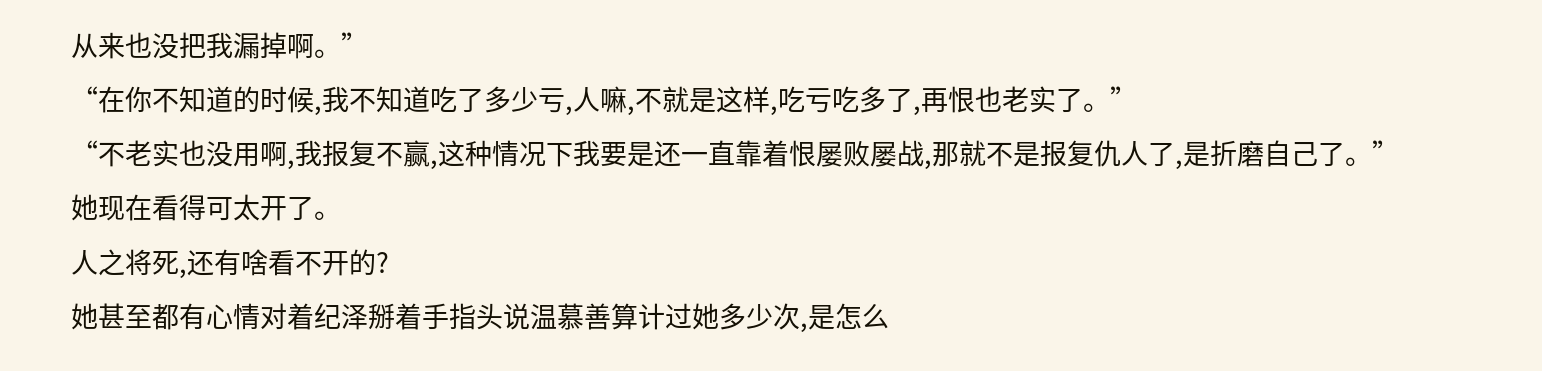从来也没把我漏掉啊。”
“在你不知道的时候,我不知道吃了多少亏,人嘛,不就是这样,吃亏吃多了,再恨也老实了。”
“不老实也没用啊,我报复不赢,这种情况下我要是还一直靠着恨屡败屡战,那就不是报复仇人了,是折磨自己了。”
她现在看得可太开了。
人之将死,还有啥看不开的?
她甚至都有心情对着纪泽掰着手指头说温慕善算计过她多少次,是怎么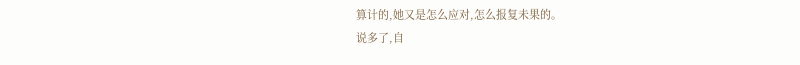算计的,她又是怎么应对,怎么报复未果的。
说多了,自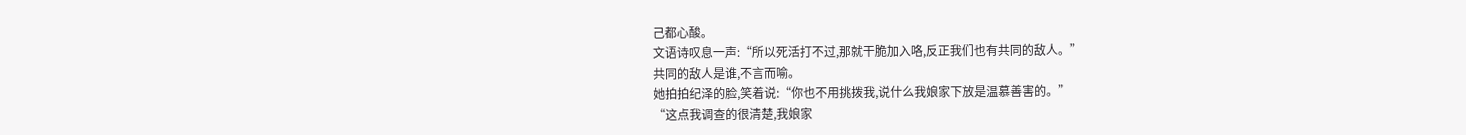己都心酸。
文语诗叹息一声:“所以死活打不过,那就干脆加入咯,反正我们也有共同的敌人。”
共同的敌人是谁,不言而喻。
她拍拍纪泽的脸,笑着说:“你也不用挑拨我,说什么我娘家下放是温慕善害的。”
“这点我调查的很清楚,我娘家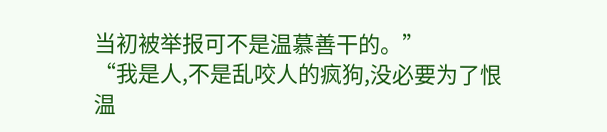当初被举报可不是温慕善干的。”
“我是人,不是乱咬人的疯狗,没必要为了恨温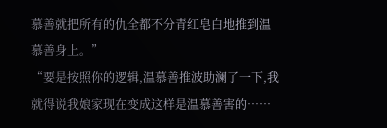慕善就把所有的仇全都不分青红皂白地推到温慕善身上。”
“要是按照你的逻辑,温慕善推波助澜了一下,我就得说我娘家现在变成这样是温慕善害的……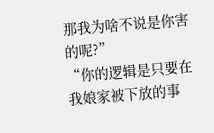那我为啥不说是你害的呢?”
“你的逻辑是只要在我娘家被下放的事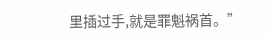里插过手,就是罪魁祸首。”